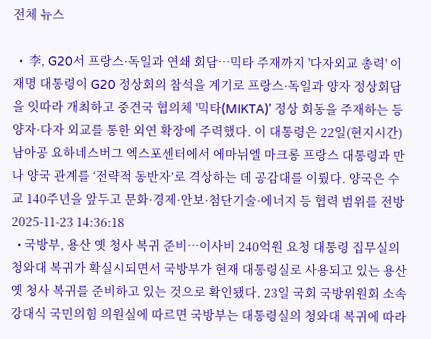전체 뉴스

  •  李, G20서 프랑스·독일과 연쇄 회담…믹타 주재까지 '다자외교 총력' 이재명 대통령이 G20 정상회의 참석을 계기로 프랑스·독일과 양자 정상회담을 잇따라 개최하고 중견국 협의체 '믹타(MIKTA)' 정상 회동을 주재하는 등 양자·다자 외교를 통한 외연 확장에 주력했다. 이 대통령은 22일(현지시간) 남아공 요하네스버그 엑스포센터에서 에마뉘엘 마크롱 프랑스 대통령과 만나 양국 관계를 ‘전략적 동반자’로 격상하는 데 공감대를 이뤘다. 양국은 수교 140주년을 앞두고 문화·경제·안보·첨단기술·에너지 등 협력 범위를 전방 2025-11-23 14:36:18
  • 국방부, 용산 옛 청사 복귀 준비…이사비 240억원 요청 대통령 집무실의 청와대 복귀가 확실시되면서 국방부가 현재 대통령실로 사용되고 있는 용산 옛 청사 복귀를 준비하고 있는 것으로 확인됐다. 23일 국회 국방위원회 소속 강대식 국민의힘 의원실에 따르면 국방부는 대통령실의 청와대 복귀에 따라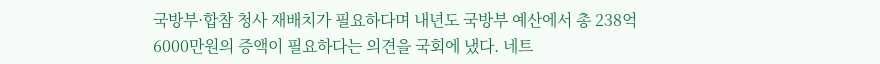국방부·합참 청사 재배치가 필요하다며 내년도 국방부 예산에서 총 238억6000만원의 증액이 필요하다는 의견을 국회에 냈다. 네트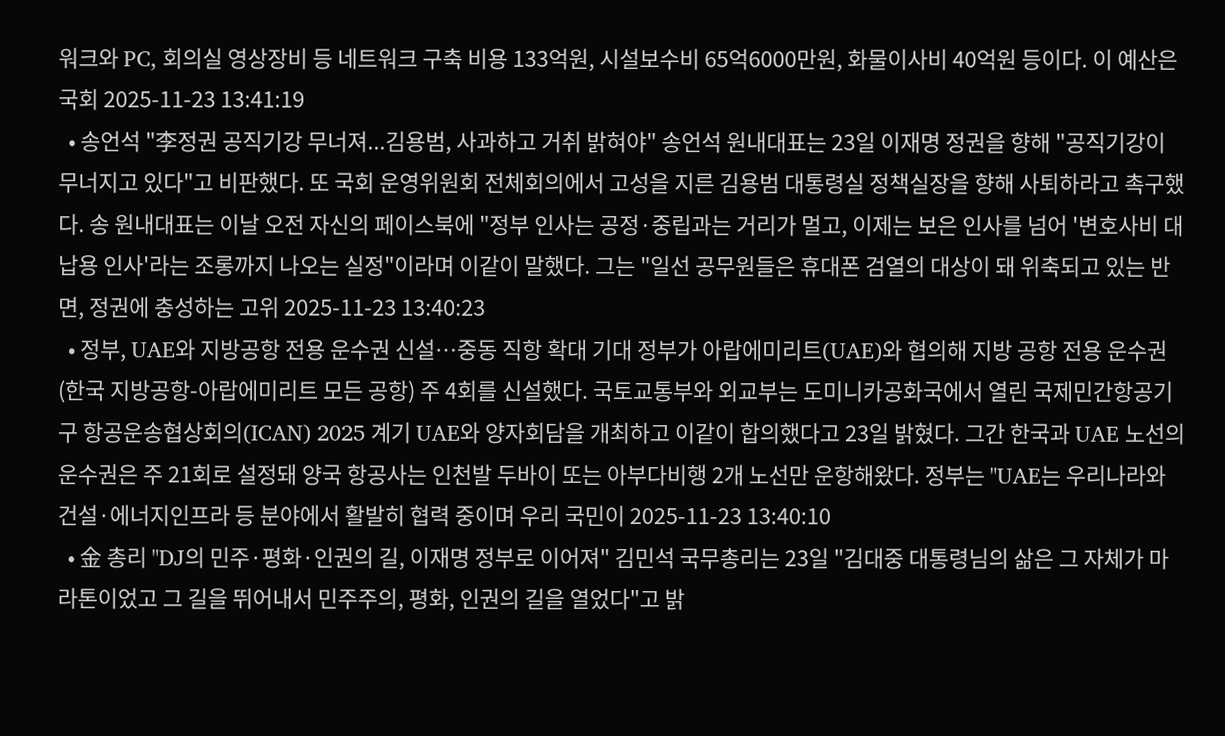워크와 PC, 회의실 영상장비 등 네트워크 구축 비용 133억원, 시설보수비 65억6000만원, 화물이사비 40억원 등이다. 이 예산은 국회 2025-11-23 13:41:19
  • 송언석 "李정권 공직기강 무너져...김용범, 사과하고 거취 밝혀야" 송언석 원내대표는 23일 이재명 정권을 향해 "공직기강이 무너지고 있다"고 비판했다. 또 국회 운영위원회 전체회의에서 고성을 지른 김용범 대통령실 정책실장을 향해 사퇴하라고 촉구했다. 송 원내대표는 이날 오전 자신의 페이스북에 "정부 인사는 공정·중립과는 거리가 멀고, 이제는 보은 인사를 넘어 '변호사비 대납용 인사'라는 조롱까지 나오는 실정"이라며 이같이 말했다. 그는 "일선 공무원들은 휴대폰 검열의 대상이 돼 위축되고 있는 반면, 정권에 충성하는 고위 2025-11-23 13:40:23
  • 정부, UAE와 지방공항 전용 운수권 신설…중동 직항 확대 기대 정부가 아랍에미리트(UAE)와 협의해 지방 공항 전용 운수권(한국 지방공항-아랍에미리트 모든 공항) 주 4회를 신설했다. 국토교통부와 외교부는 도미니카공화국에서 열린 국제민간항공기구 항공운송협상회의(ICAN) 2025 계기 UAE와 양자회담을 개최하고 이같이 합의했다고 23일 밝혔다. 그간 한국과 UAE 노선의 운수권은 주 21회로 설정돼 양국 항공사는 인천발 두바이 또는 아부다비행 2개 노선만 운항해왔다. 정부는 "UAE는 우리나라와 건설·에너지인프라 등 분야에서 활발히 협력 중이며 우리 국민이 2025-11-23 13:40:10
  • 金 총리 "DJ의 민주·평화·인권의 길, 이재명 정부로 이어져" 김민석 국무총리는 23일 "김대중 대통령님의 삶은 그 자체가 마라톤이었고 그 길을 뛰어내서 민주주의, 평화, 인권의 길을 열었다"고 밝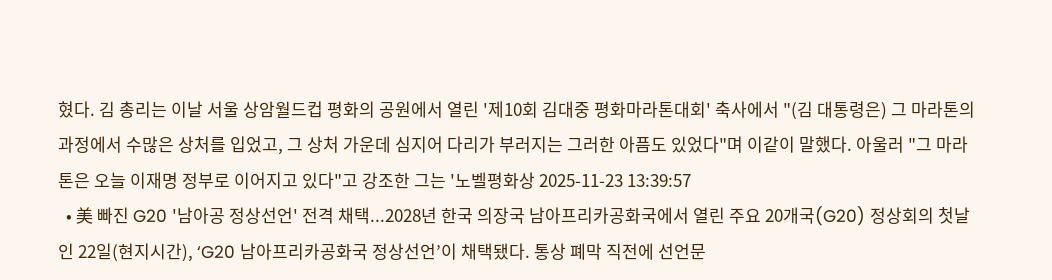혔다. 김 총리는 이날 서울 상암월드컵 평화의 공원에서 열린 '제10회 김대중 평화마라톤대회' 축사에서 "(김 대통령은) 그 마라톤의 과정에서 수많은 상처를 입었고, 그 상처 가운데 심지어 다리가 부러지는 그러한 아픔도 있었다"며 이같이 말했다. 아울러 "그 마라톤은 오늘 이재명 정부로 이어지고 있다"고 강조한 그는 '노벨평화상 2025-11-23 13:39:57
  • 美 빠진 G20 '남아공 정상선언' 전격 채택...2028년 한국 의장국 남아프리카공화국에서 열린 주요 20개국(G20) 정상회의 첫날인 22일(현지시간), ‘G20 남아프리카공화국 정상선언’이 채택됐다. 통상 폐막 직전에 선언문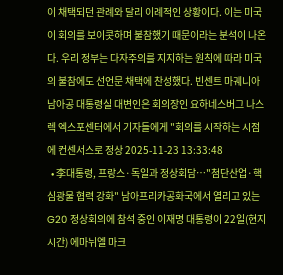이 채택되던 관례와 달리 이례적인 상황이다. 이는 미국이 회의를 보이콧하며 불참했기 때문이라는 분석이 나온다. 우리 정부는 다자주의를 지지하는 원칙에 따라 미국의 불참에도 선언문 채택에 찬성했다. 빈센트 마궤니아 남아공 대통령실 대변인은 회의장인 요하네스버그 나스렉 엑스포센터에서 기자들에게 "회의를 시작하는 시점에 컨센서스로 정상 2025-11-23 13:33:48
  • 李대통령, 프랑스·독일과 정상회담…"첨단산업·핵심광물 협력 강화" 남아프리카공화국에서 열리고 있는 G20 정상회의에 참석 중인 이재명 대통령이 22일(현지시간) 에마뉘엘 마크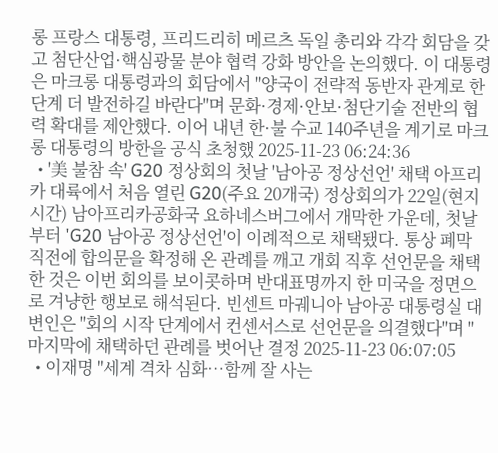롱 프랑스 대통령, 프리드리히 메르츠 독일 총리와 각각 회담을 갖고 첨단산업·핵심광물 분야 협력 강화 방안을 논의했다. 이 대통령은 마크롱 대통령과의 회담에서 "양국이 전략적 동반자 관계로 한 단계 더 발전하길 바란다"며 문화·경제·안보·첨단기술 전반의 협력 확대를 제안했다. 이어 내년 한·불 수교 140주년을 계기로 마크롱 대통령의 방한을 공식 초청했 2025-11-23 06:24:36
  • '美 불참 속' G20 정상회의 첫날 '남아공 정상선언' 채택 아프리카 대륙에서 처음 열린 G20(주요 20개국) 정상회의가 22일(현지시간) 남아프리카공화국 요하네스버그에서 개막한 가운데, 첫날부터 'G20 남아공 정상선언'이 이례적으로 채택됐다. 통상 폐막 직전에 합의문을 확정해 온 관례를 깨고 개회 직후 선언문을 채택한 것은 이번 회의를 보이콧하며 반대표명까지 한 미국을 정면으로 겨냥한 행보로 해석된다. 빈센트 마궤니아 남아공 대통령실 대변인은 "회의 시작 단계에서 컨센서스로 선언문을 의결했다"며 "마지막에 채택하던 관례를 벗어난 결정 2025-11-23 06:07:05
  • 이재명 "세계 격차 심화…함께 잘 사는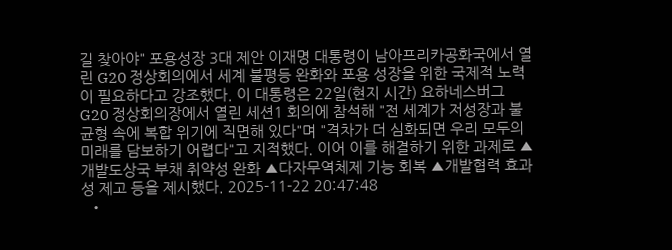길 찾아야" 포용성장 3대 제안 이재명 대통령이 남아프리카공화국에서 열린 G20 정상회의에서 세계 불평등 완화와 포용 성장을 위한 국제적 노력이 필요하다고 강조했다. 이 대통령은 22일(현지 시간) 요하네스버그 G20 정상회의장에서 열린 세션1 회의에 참석해 "전 세계가 저성장과 불균형 속에 복합 위기에 직면해 있다"며 "격차가 더 심화되면 우리 모두의 미래를 담보하기 어렵다"고 지적했다. 이어 이를 해결하기 위한 과제로 ▲개발도상국 부채 취약성 완화 ▲다자무역체제 기능 회복 ▲개발협력 효과성 제고 등을 제시했다. 2025-11-22 20:47:48
  •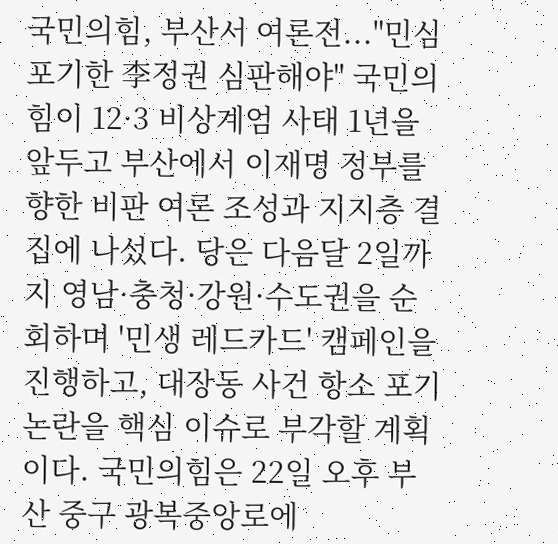국민의힘, 부산서 여론전..."민심 포기한 李정권 심판해야" 국민의힘이 12·3 비상계엄 사태 1년을 앞두고 부산에서 이재명 정부를 향한 비판 여론 조성과 지지층 결집에 나섰다. 당은 다음달 2일까지 영남·충청·강원·수도권을 순회하며 '민생 레드카드' 캠페인을 진행하고, 대장동 사건 항소 포기 논란을 핵심 이슈로 부각할 계획이다. 국민의힘은 22일 오후 부산 중구 광복중앙로에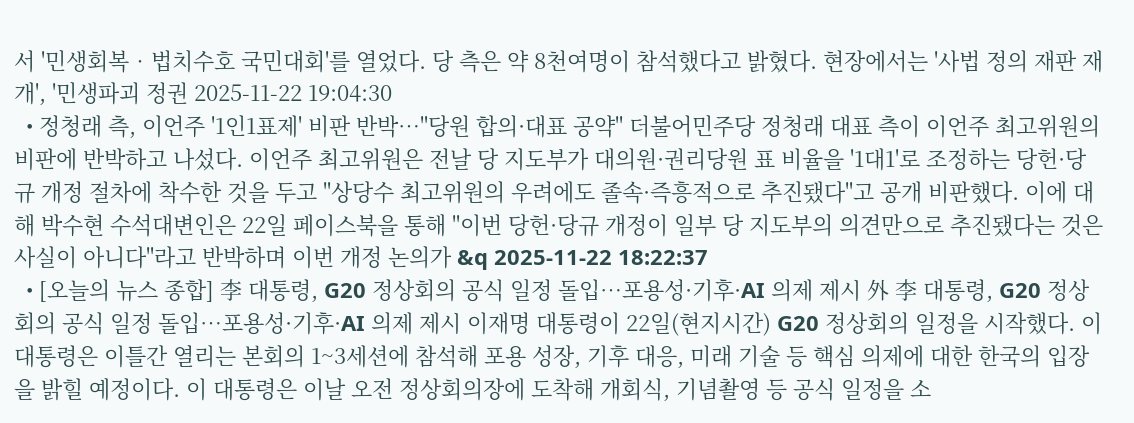서 '민생회복‧법치수호 국민대회'를 열었다. 당 측은 약 8천여명이 참석했다고 밝혔다. 현장에서는 '사법 정의 재판 재개', '민생파괴 정권 2025-11-22 19:04:30
  • 정청래 측, 이언주 '1인1표제' 비판 반박…"당원 합의·대표 공약" 더불어민주당 정청래 대표 측이 이언주 최고위원의 비판에 반박하고 나섰다. 이언주 최고위원은 전날 당 지도부가 대의원·권리당원 표 비율을 '1대1'로 조정하는 당헌·당규 개정 절차에 착수한 것을 두고 "상당수 최고위원의 우려에도 졸속·즉흥적으로 추진됐다"고 공개 비판했다. 이에 대해 박수현 수석대변인은 22일 페이스북을 통해 "이번 당헌·당규 개정이 일부 당 지도부의 의견만으로 추진됐다는 것은 사실이 아니다"라고 반박하며 이번 개정 논의가 &q 2025-11-22 18:22:37
  • [오늘의 뉴스 종합] 李 대통령, G20 정상회의 공식 일정 돌입…포용성·기후·AI 의제 제시 外 李 대통령, G20 정상회의 공식 일정 돌입…포용성·기후·AI 의제 제시 이재명 대통령이 22일(현지시간) G20 정상회의 일정을 시작했다. 이 대통령은 이틀간 열리는 본회의 1~3세션에 참석해 포용 성장, 기후 대응, 미래 기술 등 핵심 의제에 대한 한국의 입장을 밝힐 예정이다. 이 대통령은 이날 오전 정상회의장에 도착해 개회식, 기념촬영 등 공식 일정을 소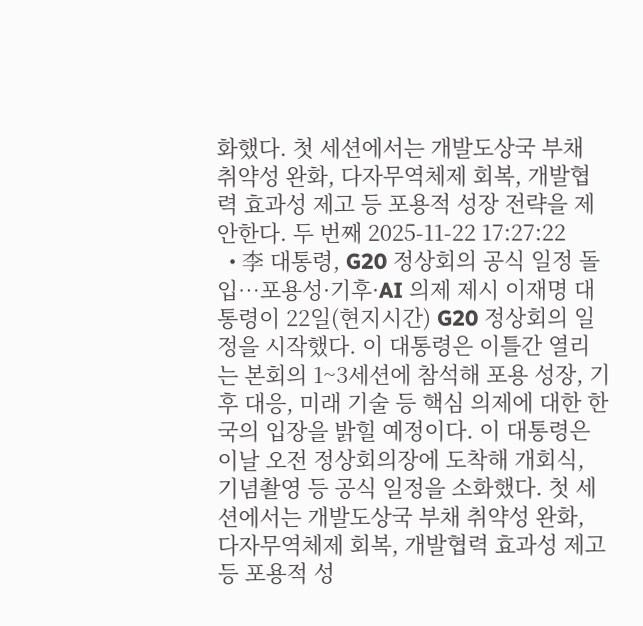화했다. 첫 세션에서는 개발도상국 부채 취약성 완화, 다자무역체제 회복, 개발협력 효과성 제고 등 포용적 성장 전략을 제안한다. 두 번째 2025-11-22 17:27:22
  • 李 대통령, G20 정상회의 공식 일정 돌입…포용성·기후·AI 의제 제시 이재명 대통령이 22일(현지시간) G20 정상회의 일정을 시작했다. 이 대통령은 이틀간 열리는 본회의 1~3세션에 참석해 포용 성장, 기후 대응, 미래 기술 등 핵심 의제에 대한 한국의 입장을 밝힐 예정이다. 이 대통령은 이날 오전 정상회의장에 도착해 개회식, 기념촬영 등 공식 일정을 소화했다. 첫 세션에서는 개발도상국 부채 취약성 완화, 다자무역체제 회복, 개발협력 효과성 제고 등 포용적 성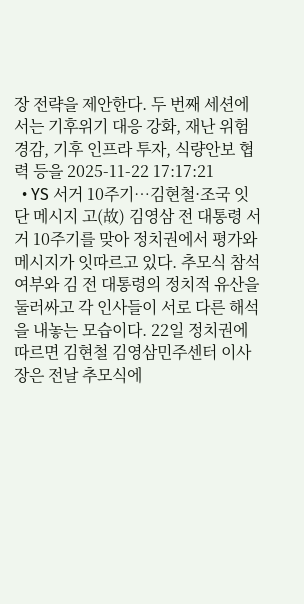장 전략을 제안한다. 두 번째 세션에서는 기후위기 대응 강화, 재난 위험 경감, 기후 인프라 투자, 식량안보 협력 등을 2025-11-22 17:17:21
  • YS 서거 10주기…김현철·조국 잇단 메시지 고(故) 김영삼 전 대통령 서거 10주기를 맞아 정치권에서 평가와 메시지가 잇따르고 있다. 추모식 참석 여부와 김 전 대통령의 정치적 유산을 둘러싸고 각 인사들이 서로 다른 해석을 내놓는 모습이다. 22일 정치권에 따르면 김현철 김영삼민주센터 이사장은 전날 추모식에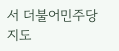서 더불어민주당 지도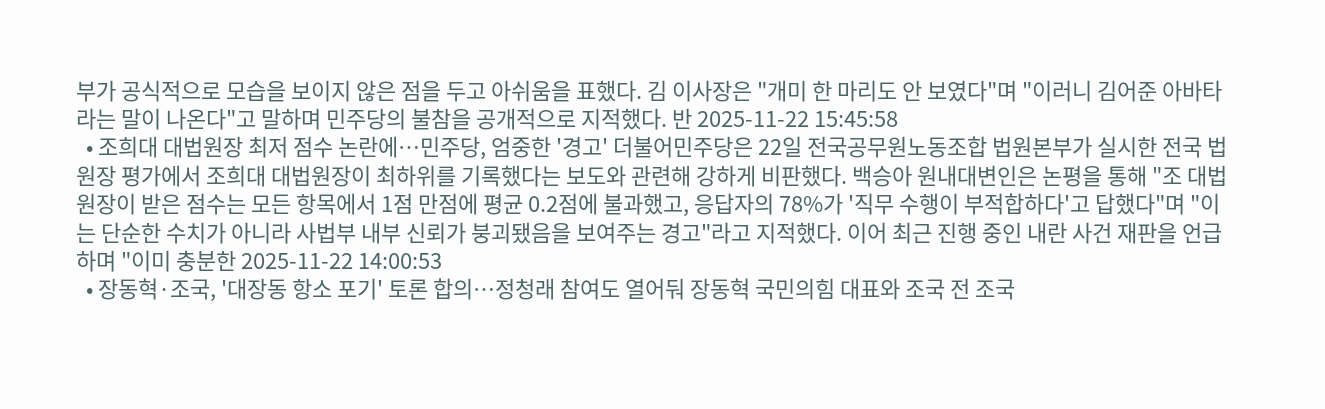부가 공식적으로 모습을 보이지 않은 점을 두고 아쉬움을 표했다. 김 이사장은 "개미 한 마리도 안 보였다"며 "이러니 김어준 아바타라는 말이 나온다"고 말하며 민주당의 불참을 공개적으로 지적했다. 반 2025-11-22 15:45:58
  • 조희대 대법원장 최저 점수 논란에…민주당, 엄중한 '경고' 더불어민주당은 22일 전국공무원노동조합 법원본부가 실시한 전국 법원장 평가에서 조희대 대법원장이 최하위를 기록했다는 보도와 관련해 강하게 비판했다. 백승아 원내대변인은 논평을 통해 "조 대법원장이 받은 점수는 모든 항목에서 1점 만점에 평균 0.2점에 불과했고, 응답자의 78%가 '직무 수행이 부적합하다'고 답했다"며 "이는 단순한 수치가 아니라 사법부 내부 신뢰가 붕괴됐음을 보여주는 경고"라고 지적했다. 이어 최근 진행 중인 내란 사건 재판을 언급하며 "이미 충분한 2025-11-22 14:00:53
  • 장동혁·조국, '대장동 항소 포기' 토론 합의…정청래 참여도 열어둬 장동혁 국민의힘 대표와 조국 전 조국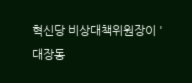혁신당 비상대책위원장이 '대장동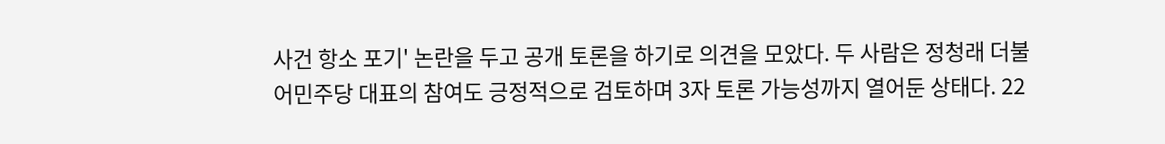사건 항소 포기' 논란을 두고 공개 토론을 하기로 의견을 모았다. 두 사람은 정청래 더불어민주당 대표의 참여도 긍정적으로 검토하며 3자 토론 가능성까지 열어둔 상태다. 22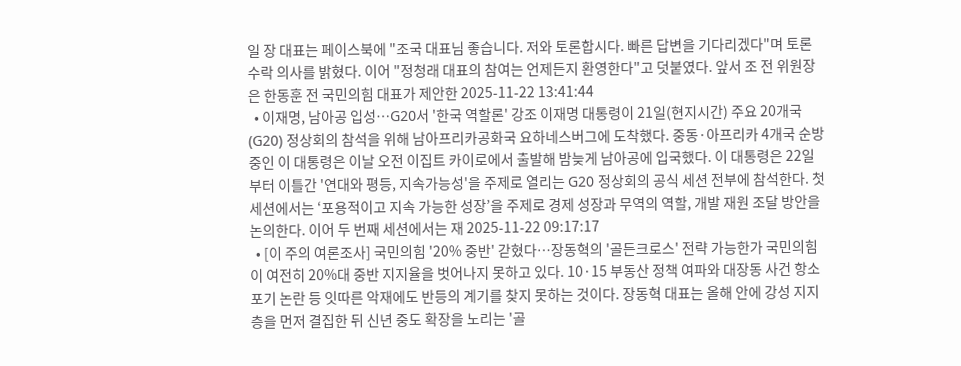일 장 대표는 페이스북에 "조국 대표님 좋습니다. 저와 토론합시다. 빠른 답변을 기다리겠다"며 토론 수락 의사를 밝혔다. 이어 "정청래 대표의 참여는 언제든지 환영한다"고 덧붙였다. 앞서 조 전 위원장은 한동훈 전 국민의힘 대표가 제안한 2025-11-22 13:41:44
  • 이재명, 남아공 입성…G20서 '한국 역할론' 강조 이재명 대통령이 21일(현지시간) 주요 20개국(G20) 정상회의 참석을 위해 남아프리카공화국 요하네스버그에 도착했다. 중동·아프리카 4개국 순방 중인 이 대통령은 이날 오전 이집트 카이로에서 출발해 밤늦게 남아공에 입국했다. 이 대통령은 22일부터 이틀간 '연대와 평등, 지속가능성'을 주제로 열리는 G20 정상회의 공식 세션 전부에 참석한다. 첫 세션에서는 ‘포용적이고 지속 가능한 성장’을 주제로 경제 성장과 무역의 역할, 개발 재원 조달 방안을 논의한다. 이어 두 번째 세션에서는 재 2025-11-22 09:17:17
  • [이 주의 여론조사] 국민의힘 '20% 중반' 갇혔다…장동혁의 '골든크로스' 전략 가능한가 국민의힘이 여전히 20%대 중반 지지율을 벗어나지 못하고 있다. 10·15 부동산 정책 여파와 대장동 사건 항소 포기 논란 등 잇따른 악재에도 반등의 계기를 찾지 못하는 것이다. 장동혁 대표는 올해 안에 강성 지지층을 먼저 결집한 뒤 신년 중도 확장을 노리는 '골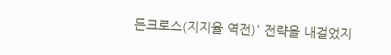든크로스(지지율 역전)' 전략을 내걸었지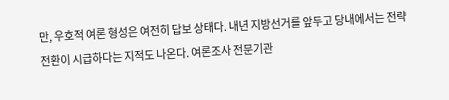만, 우호적 여론 형성은 여전히 답보 상태다. 내년 지방선거를 앞두고 당내에서는 전략 전환이 시급하다는 지적도 나온다. 여론조사 전문기관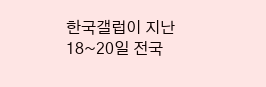한국갤럽이 지난 18~20일 전국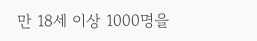만 18세 이상 1000명을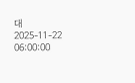대 2025-11-22 06:00:00